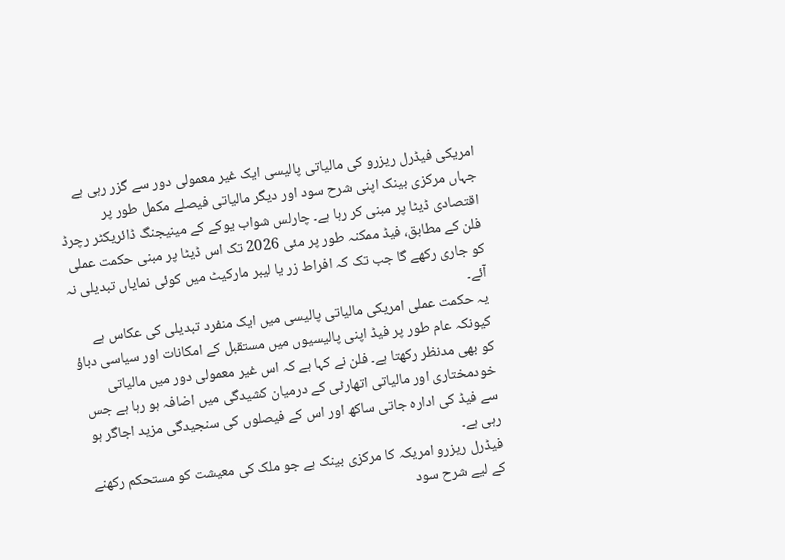امریکی فیڈرل ریزرو کی مالیاتی پالیسی ایک غیر معمولی دور سے گزر رہی ہے جہاں مرکزی بینک اپنی شرح سود اور دیگر مالیاتی فیصلے مکمل طور پر اقتصادی ڈیٹا پر مبنی کر رہا ہے۔ چارلس شواب یوکے کے مینیجنگ ڈائریکٹر رچرڈ فلن کے مطابق، فیڈ ممکنہ طور پر مئی 2026 تک اس ڈیٹا پر مبنی حکمت عملی کو جاری رکھے گا جب تک کہ افراط زر یا لیبر مارکیٹ میں کوئی نمایاں تبدیلی نہ آئے۔
یہ حکمت عملی امریکی مالیاتی پالیسی میں ایک منفرد تبدیلی کی عکاس ہے کیونکہ عام طور پر فیڈ اپنی پالیسیوں میں مستقبل کے امکانات اور سیاسی دباؤ کو بھی مدنظر رکھتا ہے۔ فلن نے کہا ہے کہ اس غیر معمولی دور میں مالیاتی خودمختاری اور مالیاتی اتھارٹی کے درمیان کشیدگی میں اضافہ ہو رہا ہے جس سے فیڈ کی ادارہ جاتی ساکھ اور اس کے فیصلوں کی سنجیدگی مزید اجاگر ہو رہی ہے۔
فیڈرل ریزرو امریکہ کا مرکزی بینک ہے جو ملک کی معیشت کو مستحکم رکھنے کے لیے شرح سود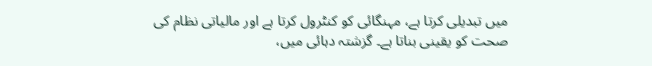میں تبدیلی کرتا ہے، مہنگائی کو کنٹرول کرتا ہے اور مالیاتی نظام کی صحت کو یقینی بناتا ہے۔ گزشتہ دہائی میں،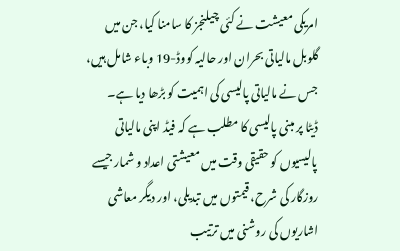امریکی معیشت نے کئی چیلنجز کا سامنا کیا، جن میں گلوبل مالیاتی بحران اور حالیہ کووڈ-19 وباء شامل ہیں، جس نے مالیاتی پالیسی کی اہمیت کو بڑھا دیا ہے۔
ڈیٹا پر مبنی پالیسی کا مطلب ہے کہ فیڈ اپنی مالیاتی پالیسیوں کو حقیقی وقت میں معیشتی اعداد و شمار جیسے روزگار کی شرح، قیمتوں میں تبدیلی، اور دیگر معاشی اشاریوں کی روشنی میں ترتیب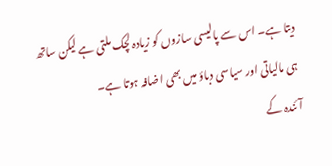دیتا ہے۔ اس سے پالیسی سازوں کو زیادہ لچک ملتی ہے لیکن ساتھ ہی مالیاتی اور سیاسی دباؤ میں بھی اضافہ ہوتا ہے۔
آئندہ کے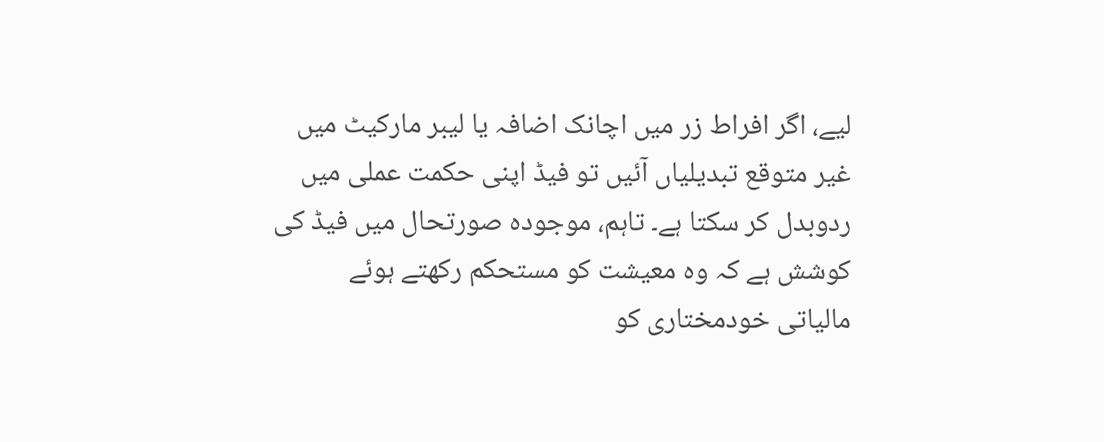لیے، اگر افراط زر میں اچانک اضافہ یا لیبر مارکیٹ میں غیر متوقع تبدیلیاں آئیں تو فیڈ اپنی حکمت عملی میں ردوبدل کر سکتا ہے۔ تاہم، موجودہ صورتحال میں فیڈ کی کوشش ہے کہ وہ معیشت کو مستحکم رکھتے ہوئے مالیاتی خودمختاری کو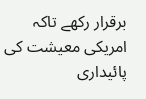برقرار رکھے تاکہ امریکی معیشت کی پائیداری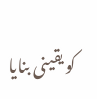کو یقینی بنایا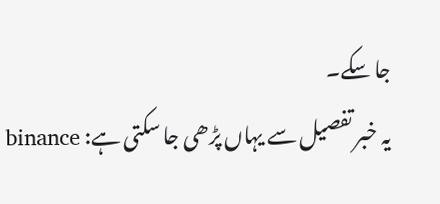جا سکے۔
یہ خبر تفصیل سے یہاں پڑھی جا سکتی ہے: binance